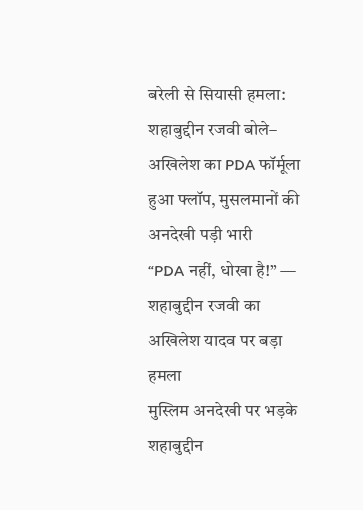बरेली से सियासी हमला: शहाबुद्दीन रजवी बोले– अखिलेश का PDA फॉर्मूला हुआ फ्लॉप, मुसलमानों की अनदेखी पड़ी भारी
“PDA नहीं, धोखा है!” — शहाबुद्दीन रजवी का अखिलेश यादव पर बड़ा हमला
मुस्लिम अनदेखी पर भड़के शहाबुद्दीन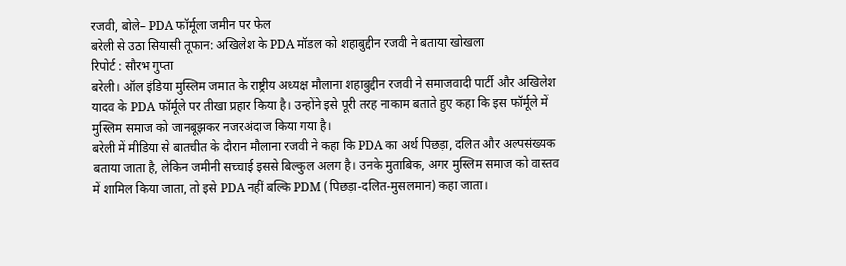रजवी, बोले– PDA फॉर्मूला जमीन पर फेल
बरेली से उठा सियासी तूफान: अखिलेश के PDA मॉडल को शहाबुद्दीन रजवी ने बताया खोखला
रिपोर्ट : सौरभ गुप्ता
बरेली। ऑल इंडिया मुस्लिम जमात के राष्ट्रीय अध्यक्ष मौलाना शहाबुद्दीन रजवी ने समाजवादी पार्टी और अखिलेश यादव के PDA फॉर्मूले पर तीखा प्रहार किया है। उन्होंने इसे पूरी तरह नाकाम बताते हुए कहा कि इस फॉर्मूले में मुस्लिम समाज को जानबूझकर नजरअंदाज किया गया है।
बरेली में मीडिया से बातचीत के दौरान मौलाना रजवी ने कहा कि PDA का अर्थ पिछड़ा, दलित और अल्पसंख्यक बताया जाता है, लेकिन जमीनी सच्चाई इससे बिल्कुल अलग है। उनके मुताबिक, अगर मुस्लिम समाज को वास्तव में शामिल किया जाता, तो इसे PDA नहीं बल्कि PDM (पिछड़ा-दलित-मुसलमान) कहा जाता।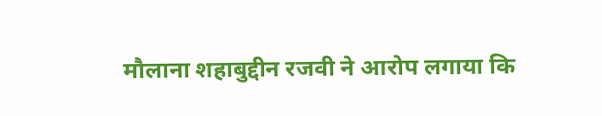मौलाना शहाबुद्दीन रजवी ने आरोप लगाया कि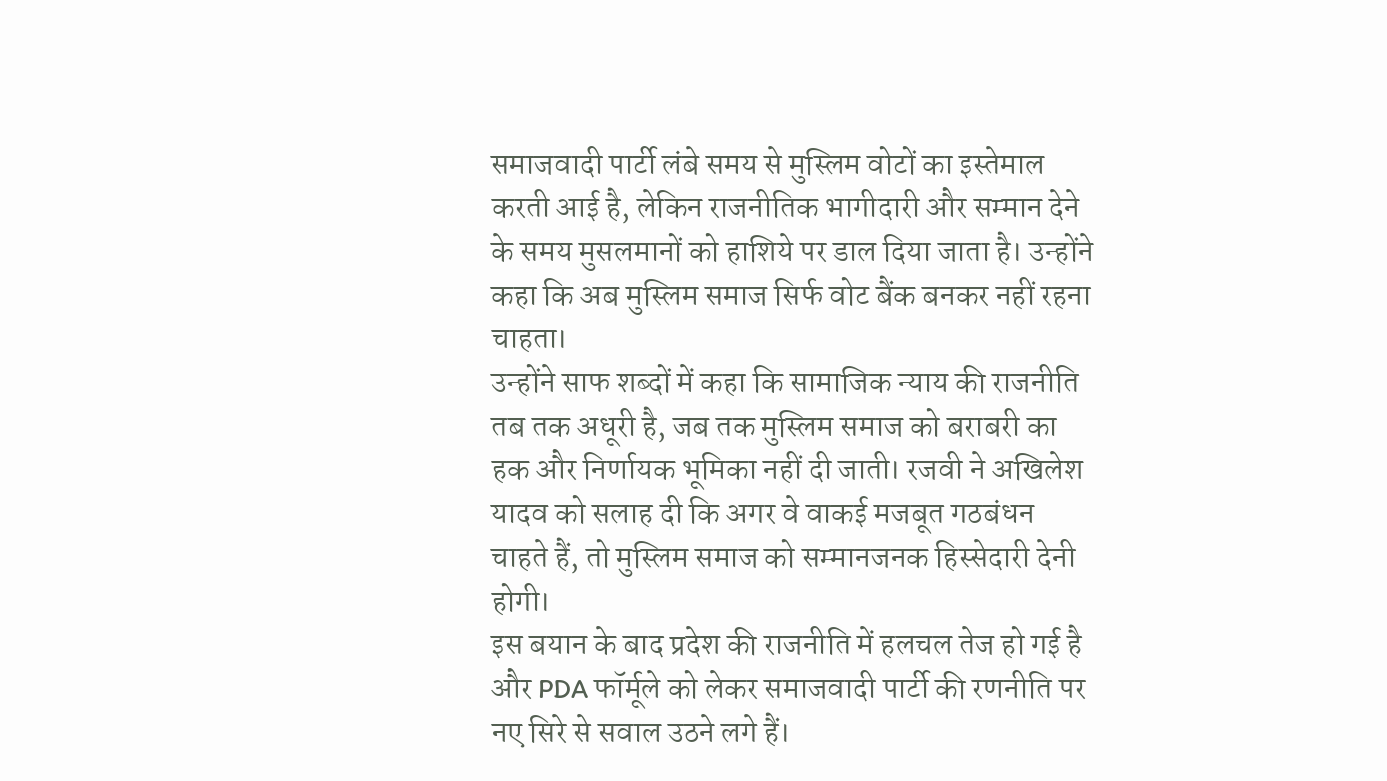समाजवादी पार्टी लंबे समय से मुस्लिम वोटों का इस्तेमाल करती आई है, लेकिन राजनीतिक भागीदारी और सम्मान देने के समय मुसलमानों को हाशिये पर डाल दिया जाता है। उन्होंने कहा कि अब मुस्लिम समाज सिर्फ वोट बैंक बनकर नहीं रहना चाहता।
उन्होंने साफ शब्दों में कहा कि सामाजिक न्याय की राजनीति तब तक अधूरी है, जब तक मुस्लिम समाज को बराबरी का हक और निर्णायक भूमिका नहीं दी जाती। रजवी ने अखिलेश यादव को सलाह दी कि अगर वे वाकई मजबूत गठबंधन चाहते हैं, तो मुस्लिम समाज को सम्मानजनक हिस्सेदारी देनी होगी।
इस बयान के बाद प्रदेश की राजनीति में हलचल तेज हो गई है और PDA फॉर्मूले को लेकर समाजवादी पार्टी की रणनीति पर नए सिरे से सवाल उठने लगे हैं।